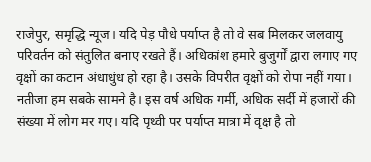राजेपुर, समृद्धि न्यूज। यदि पेड़ पौधे पर्याप्त है तो वे सब मिलकर जलवायु परिवर्तन को संतुलित बनाए रखते हैं। अधिकांश हमारे बुजुर्गों द्वारा लगाए गए वृक्षों का कटान अंधाधुंध हो रहा है। उसके विपरीत वृक्षों को रोपा नहीं गया। नतीजा हम सबके सामने है। इस वर्ष अधिक गर्मी, अधिक सर्दी में हजारों की संख्या में लोग मर गए। यदि पृथ्वी पर पर्याप्त मात्रा में वृक्ष है तो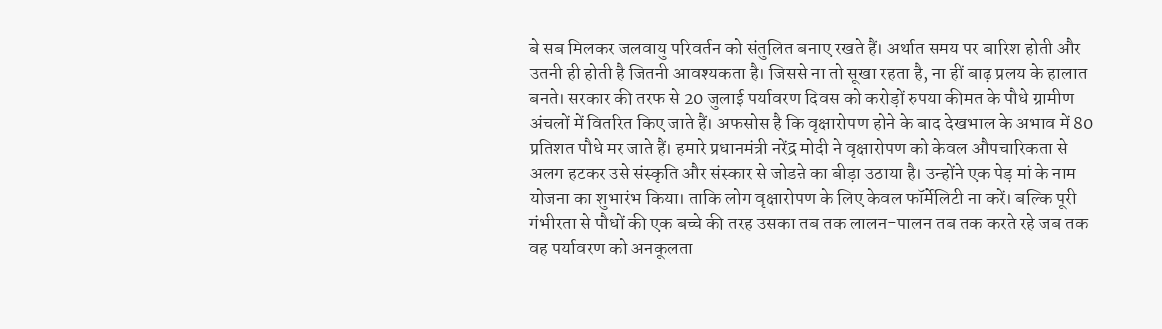बे सब मिलकर जलवायु परिवर्तन को संतुलित बनाए रखते हैं। अर्थात समय पर बारिश होती और उतनी ही होती है जितनी आवश्यकता है। जिससे ना तो सूखा रहता है, ना हीं बाढ़ प्रलय के हालात बनते। सरकार की तरफ से 20 जुलाई पर्यावरण दिवस को करोड़ों रुपया कीमत के पौधे ग्रामीण अंचलों में वितरित किए जाते हैं। अफसोस है कि वृक्षारोपण होने के बाद देखभाल के अभाव में 80 प्रतिशत पौधे मर जाते हैं। हमारे प्रधानमंत्री नरेंद्र मोदी ने वृक्षारोपण को केवल औपचारिकता से अलग हटकर उसे संस्कृति और संस्कार से जोडऩे का बीड़ा उठाया है। उन्होंने एक पेड़ मां के नाम योजना का शुभारंभ किया। ताकि लोग वृक्षारोपण के लिए केवल फॉर्मेलिटी ना करें। बल्कि पूरी गंभीरता से पौधों की एक बच्चे की तरह उसका तब तक लालन-पालन तब तक करते रहे जब तक वह पर्यावरण को अनकूलता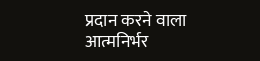प्रदान करने वाला आत्मनिर्भर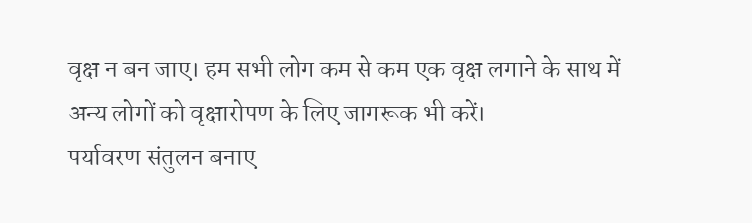वृक्ष न बन जाए। हम सभी लोग कम से कम एक वृक्ष लगाने के साथ में अन्य लोगों को वृक्षारोपण के लिए जागरूक भी करें।
पर्यावरण संतुलन बनाए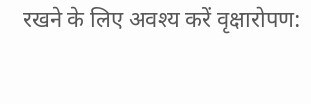रखने के लिए अवश्य करें वृक्षारोपण: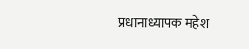प्रधानाध्यापक महेश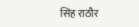सिंह राठौर